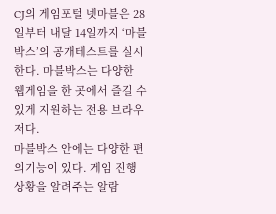CJ의 게임포털 넷마블은 28일부터 내달 14일까지 ‘마블박스’의 공개테스트를 실시한다. 마블박스는 다양한 웹게임을 한 곳에서 즐길 수 있게 지원하는 전용 브라우저다.
마블박스 안에는 다양한 편의기능이 있다. 게임 진행상황을 알려주는 알람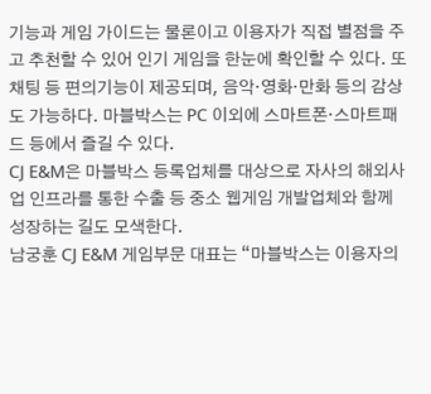기능과 게임 가이드는 물론이고 이용자가 직접 별점을 주고 추천할 수 있어 인기 게임을 한눈에 확인할 수 있다. 또 채팅 등 편의기능이 제공되며, 음악·영화·만화 등의 감상도 가능하다. 마블박스는 PC 이외에 스마트폰·스마트패드 등에서 즐길 수 있다.
CJ E&M은 마블박스 등록업체를 대상으로 자사의 해외사업 인프라를 통한 수출 등 중소 웹게임 개발업체와 함께 성장하는 길도 모색한다.
남궁훈 CJ E&M 게임부문 대표는 “마블박스는 이용자의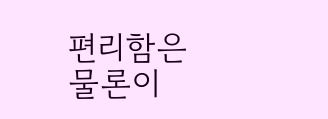편리함은 물론이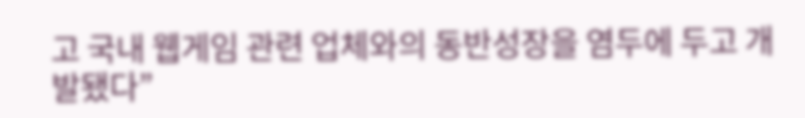고 국내 웹게임 관련 업체와의 동반성장을 염두에 두고 개발됐다”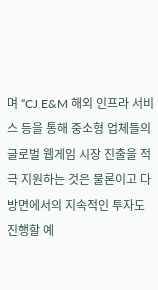며 “CJ E&M 해외 인프라 서비스 등을 통해 중소형 업체들의 글로벌 웹게임 시장 진출을 적극 지원하는 것은 물론이고 다방면에서의 지속적인 투자도 진행할 예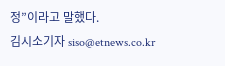정”이라고 말했다.
김시소기자 siso@etnews.co.kr